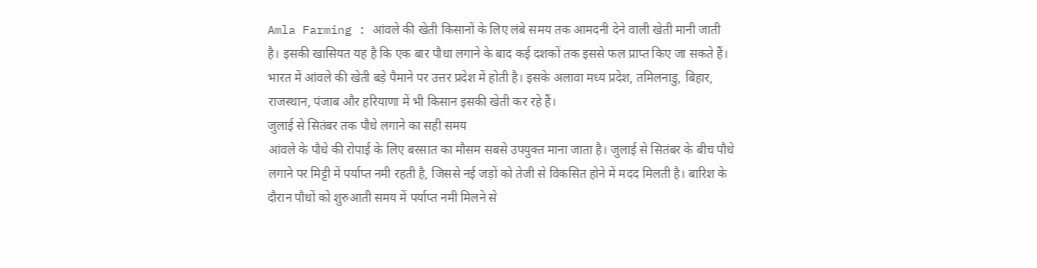Amla Farming : आंवले की खेती किसानों के लिए लंबे समय तक आमदनी देने वाली खेती मानी जाती है। इसकी खासियत यह है कि एक बार पौधा लगाने के बाद कई दशकों तक इससे फल प्राप्त किए जा सकते हैं। भारत में आंवले की खेती बड़े पैमाने पर उत्तर प्रदेश में होती है। इसके अलावा मध्य प्रदेश, तमिलनाडु, बिहार, राजस्थान, पंजाब और हरियाणा में भी किसान इसकी खेती कर रहे हैं।
जुलाई से सितंबर तक पौधे लगाने का सही समय
आंवले के पौधे की रोपाई के लिए बरसात का मौसम सबसे उपयुक्त माना जाता है। जुलाई से सितंबर के बीच पौधे लगाने पर मिट्टी में पर्याप्त नमी रहती है, जिससे नई जड़ों को तेजी से विकसित होने में मदद मिलती है। बारिश के दौरान पौधों को शुरुआती समय में पर्याप्त नमी मिलने से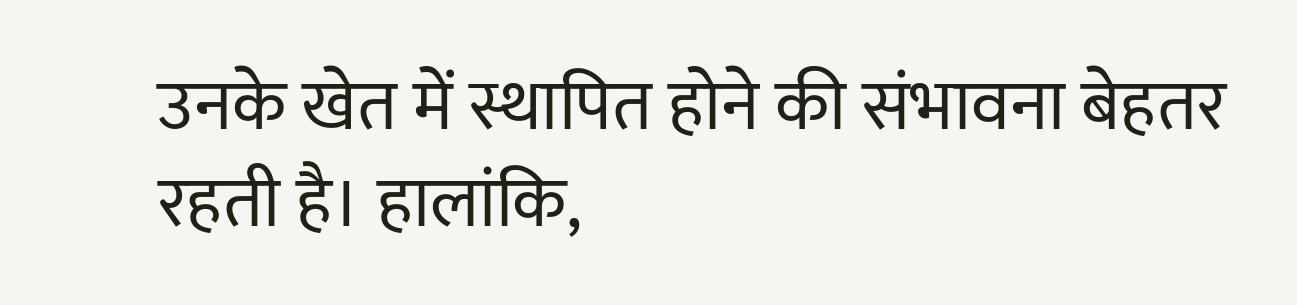उनके खेत में स्थापित होने की संभावना बेहतर रहती है। हालांकि,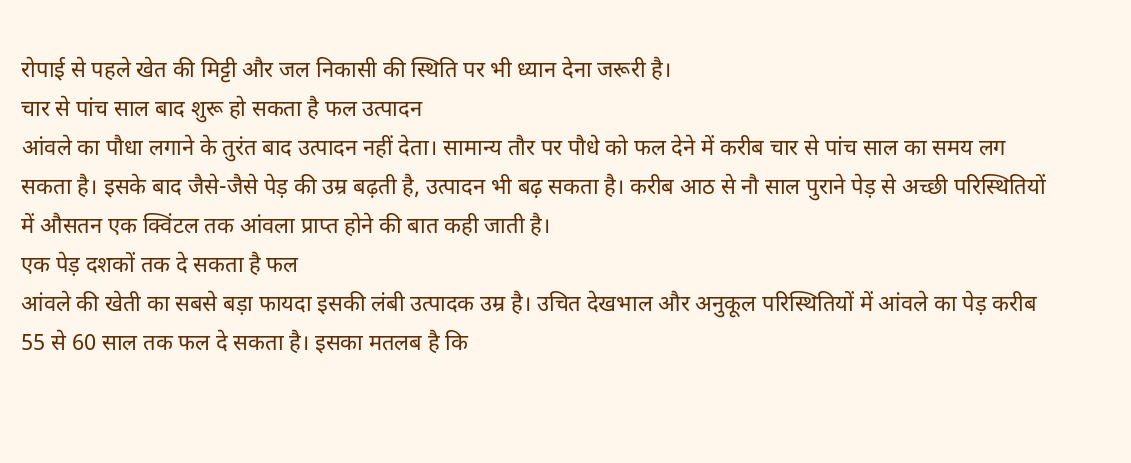रोपाई से पहले खेत की मिट्टी और जल निकासी की स्थिति पर भी ध्यान देना जरूरी है।
चार से पांच साल बाद शुरू हो सकता है फल उत्पादन
आंवले का पौधा लगाने के तुरंत बाद उत्पादन नहीं देता। सामान्य तौर पर पौधे को फल देने में करीब चार से पांच साल का समय लग सकता है। इसके बाद जैसे-जैसे पेड़ की उम्र बढ़ती है, उत्पादन भी बढ़ सकता है। करीब आठ से नौ साल पुराने पेड़ से अच्छी परिस्थितियों में औसतन एक क्विंटल तक आंवला प्राप्त होने की बात कही जाती है।
एक पेड़ दशकों तक दे सकता है फल
आंवले की खेती का सबसे बड़ा फायदा इसकी लंबी उत्पादक उम्र है। उचित देखभाल और अनुकूल परिस्थितियों में आंवले का पेड़ करीब 55 से 60 साल तक फल दे सकता है। इसका मतलब है कि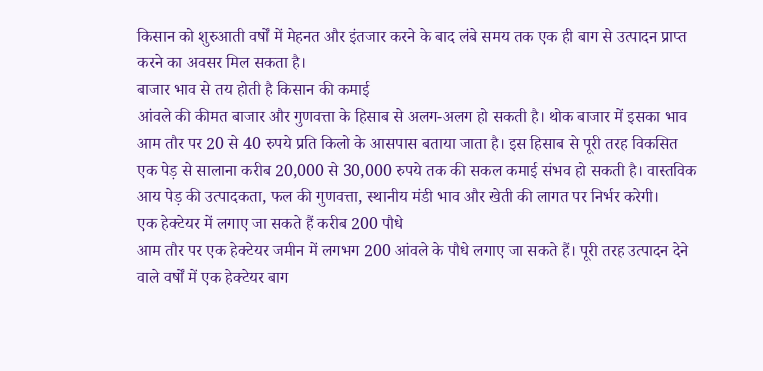किसान को शुरुआती वर्षों में मेहनत और इंतजार करने के बाद लंबे समय तक एक ही बाग से उत्पादन प्राप्त करने का अवसर मिल सकता है।
बाजार भाव से तय होती है किसान की कमाई
आंवले की कीमत बाजार और गुणवत्ता के हिसाब से अलग-अलग हो सकती है। थोक बाजार में इसका भाव आम तौर पर 20 से 40 रुपये प्रति किलो के आसपास बताया जाता है। इस हिसाब से पूरी तरह विकसित एक पेड़ से सालाना करीब 20,000 से 30,000 रुपये तक की सकल कमाई संभव हो सकती है। वास्तविक आय पेड़ की उत्पादकता, फल की गुणवत्ता, स्थानीय मंडी भाव और खेती की लागत पर निर्भर करेगी।
एक हेक्टेयर में लगाए जा सकते हैं करीब 200 पौधे
आम तौर पर एक हेक्टेयर जमीन में लगभग 200 आंवले के पौधे लगाए जा सकते हैं। पूरी तरह उत्पादन देने वाले वर्षों में एक हेक्टेयर बाग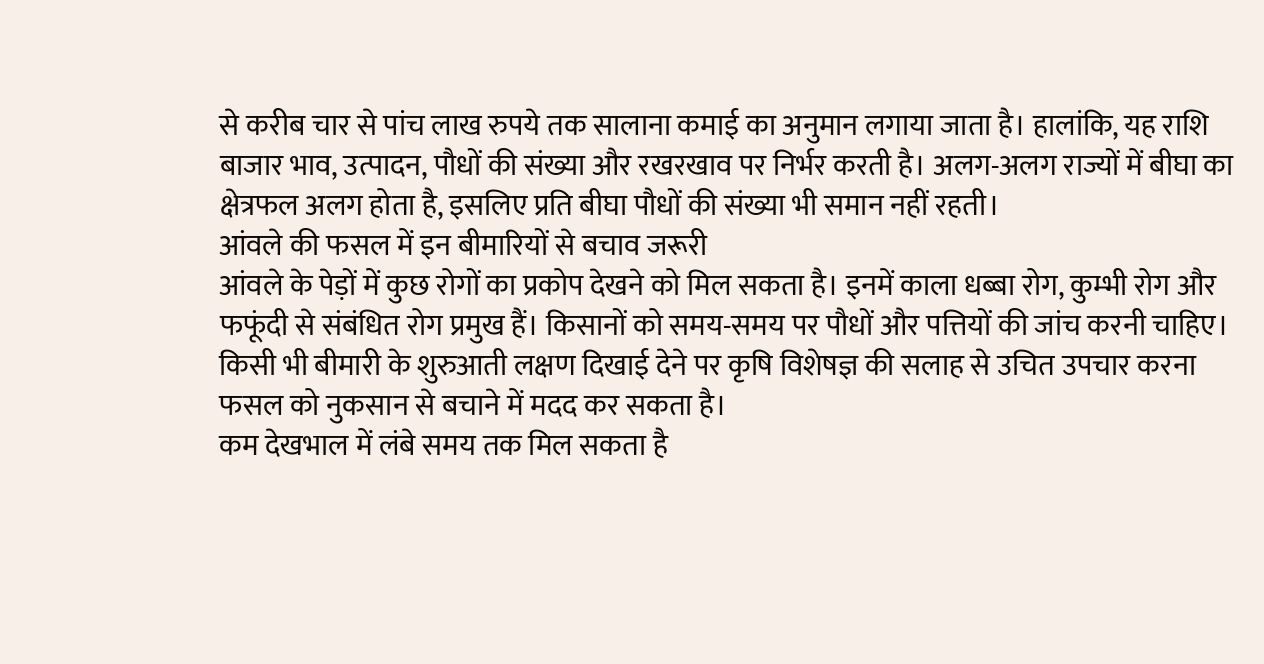से करीब चार से पांच लाख रुपये तक सालाना कमाई का अनुमान लगाया जाता है। हालांकि, यह राशि बाजार भाव, उत्पादन, पौधों की संख्या और रखरखाव पर निर्भर करती है। अलग-अलग राज्यों में बीघा का क्षेत्रफल अलग होता है, इसलिए प्रति बीघा पौधों की संख्या भी समान नहीं रहती।
आंवले की फसल में इन बीमारियों से बचाव जरूरी
आंवले के पेड़ों में कुछ रोगों का प्रकोप देखने को मिल सकता है। इनमें काला धब्बा रोग, कुम्भी रोग और फफूंदी से संबंधित रोग प्रमुख हैं। किसानों को समय-समय पर पौधों और पत्तियों की जांच करनी चाहिए। किसी भी बीमारी के शुरुआती लक्षण दिखाई देने पर कृषि विशेषज्ञ की सलाह से उचित उपचार करना फसल को नुकसान से बचाने में मदद कर सकता है।
कम देखभाल में लंबे समय तक मिल सकता है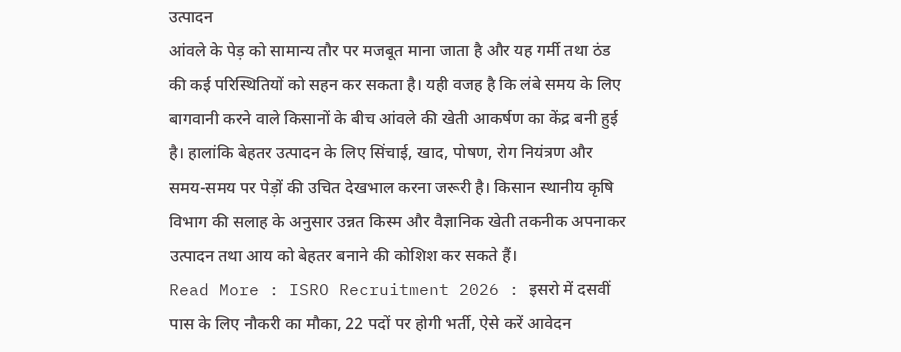उत्पादन
आंवले के पेड़ को सामान्य तौर पर मजबूत माना जाता है और यह गर्मी तथा ठंड की कई परिस्थितियों को सहन कर सकता है। यही वजह है कि लंबे समय के लिए बागवानी करने वाले किसानों के बीच आंवले की खेती आकर्षण का केंद्र बनी हुई है। हालांकि बेहतर उत्पादन के लिए सिंचाई, खाद, पोषण, रोग नियंत्रण और समय-समय पर पेड़ों की उचित देखभाल करना जरूरी है। किसान स्थानीय कृषि विभाग की सलाह के अनुसार उन्नत किस्म और वैज्ञानिक खेती तकनीक अपनाकर उत्पादन तथा आय को बेहतर बनाने की कोशिश कर सकते हैं।
Read More : ISRO Recruitment 2026 : इसरो में दसवीं पास के लिए नौकरी का मौका, 22 पदों पर होगी भर्ती, ऐसे करें आवेदन